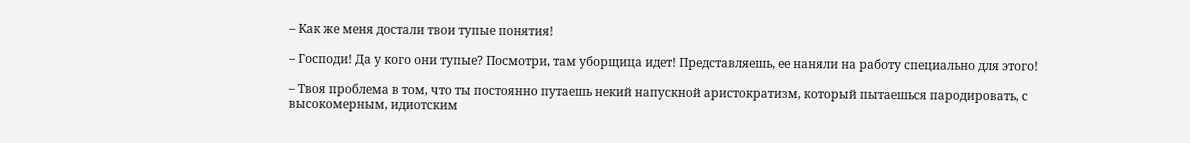– Как же меня достали твои тупые понятия!

– Господи! Да у кого они тупые? Посмотри, там уборщица идет! Представляешь, ее наняли на работу специально для этого!

– Твоя проблема в том, что ты постоянно путаешь некий напускной аристократизм, который пытаешься пародировать, с высокомерным, идиотским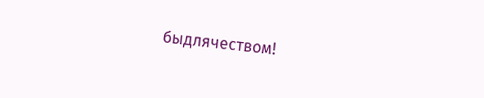быдлячеством!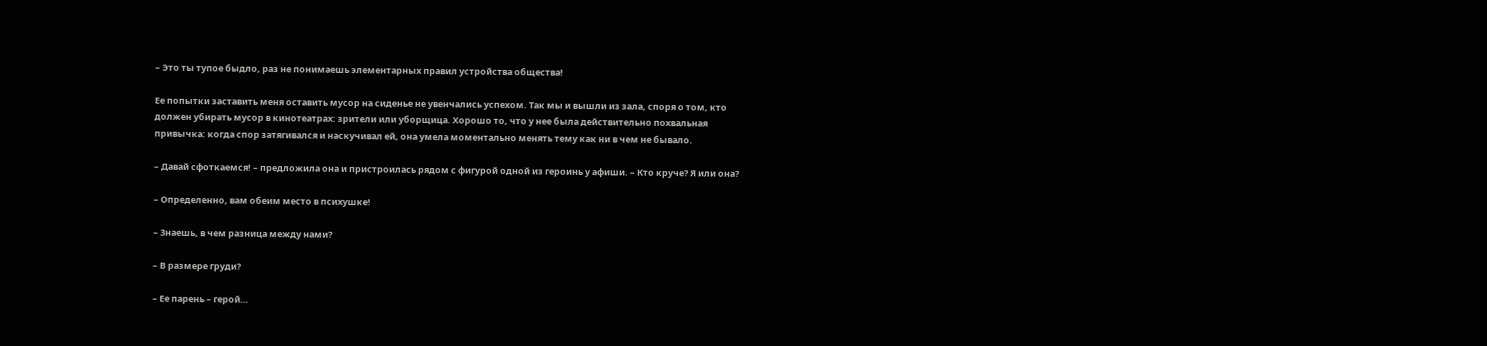– Это ты тупое быдло, раз не понимаешь элементарных правил устройства общества!

Ее попытки заставить меня оставить мусор на сиденье не увенчались успехом. Так мы и вышли из зала, споря о том, кто должен убирать мусор в кинотеатрах: зрители или уборщица. Хорошо то, что у нее была действительно похвальная привычка: когда спор затягивался и наскучивал ей, она умела моментально менять тему как ни в чем не бывало.

– Давай сфоткаемся! – предложила она и пристроилась рядом с фигурой одной из героинь у афиши. – Кто круче? Я или она?

– Определенно, вам обеим место в психушке!

– Знаешь, в чем разница между нами?

– В размере груди?

– Ее парень – герой…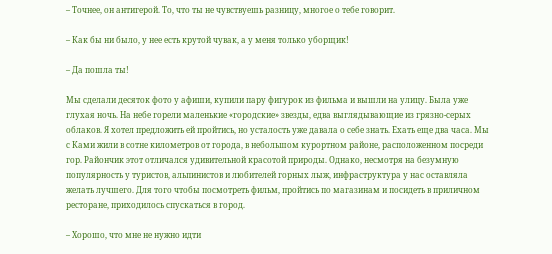– Точнее, он антигерой. То, что ты не чувствуешь разницу, многое о тебе говорит.

– Как бы ни было, у нее есть крутой чувак, а у меня только уборщик!

– Да пошла ты!

Мы сделали десяток фото у афиши, купили пару фигурок из фильма и вышли на улицу. Была уже глухая ночь. На небе горели маленькие «городские» звезды, едва выглядывающие из грязно-серых облаков. Я хотел предложить ей пройтись, но усталость уже давала о себе знать. Ехать еще два часа. Мы с Ками жили в сотне километров от города, в небольшом курортном районе, расположенном посреди гор. Райончик этот отличался удивительной красотой природы. Однако, несмотря на безумную популярность у туристов, альпинистов и любителей горных лыж, инфраструктура у нас оставляла желать лучшего. Для того чтобы посмотреть фильм, пройтись по магазинам и посидеть в приличном ресторане, приходилось спускаться в город.

– Хорошо, что мне не нужно идти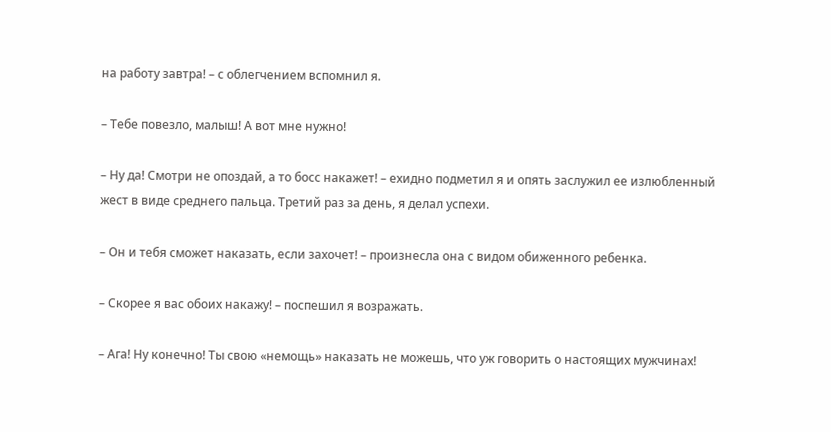на работу завтра! – с облегчением вспомнил я.

– Тебе повезло, малыш! А вот мне нужно!

– Ну да! Смотри не опоздай, а то босс накажет! – ехидно подметил я и опять заслужил ее излюбленный жест в виде среднего пальца. Третий раз за день, я делал успехи.

– Он и тебя сможет наказать, если захочет! – произнесла она с видом обиженного ребенка.

– Скорее я вас обоих накажу! – поспешил я возражать.

– Ага! Ну конечно! Ты свою «немощь» наказать не можешь, что уж говорить о настоящих мужчинах!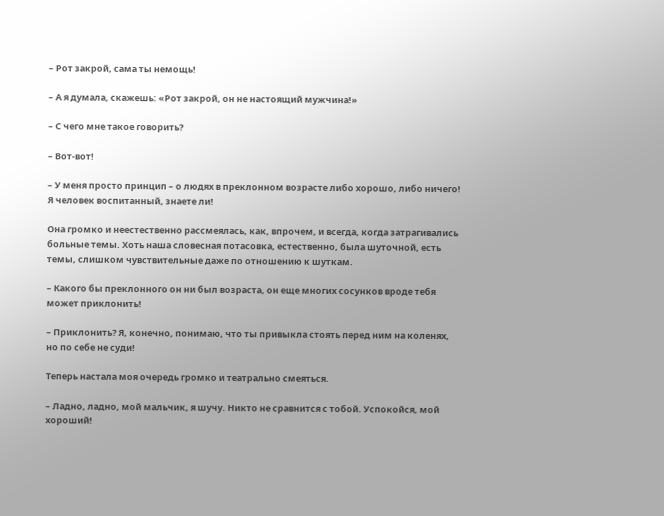– Рот закрой, сама ты немощь!

– А я думала, скажешь: «Рот закрой, он не настоящий мужчина!»

– С чего мне такое говорить?

– Вот-вот!

– У меня просто принцип – о людях в преклонном возрасте либо хорошо, либо ничего! Я человек воспитанный, знаете ли!

Она громко и неестественно рассмеялась, как, впрочем, и всегда, когда затрагивались больные темы. Хоть наша словесная потасовка, естественно, была шуточной, есть темы, слишком чувствительные даже по отношению к шуткам.

– Какого бы преклонного он ни был возраста, он еще многих сосунков вроде тебя может приклонить!

– Приклонить? Я, конечно, понимаю, что ты привыкла стоять перед ним на коленях, но по себе не суди!

Теперь настала моя очередь громко и театрально смеяться.

– Ладно, ладно, мой мальчик, я шучу. Никто не сравнится с тобой. Успокойся, мой хороший!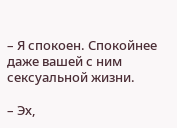– Я спокоен. Спокойнее даже вашей с ним сексуальной жизни.

– Эх,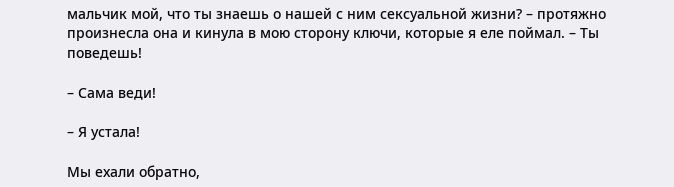мальчик мой, что ты знаешь о нашей с ним сексуальной жизни? – протяжно произнесла она и кинула в мою сторону ключи, которые я еле поймал. – Ты поведешь!

– Сама веди!

– Я устала!

Мы ехали обратно,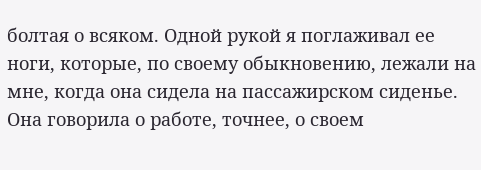болтая о всяком. Одной рукой я поглаживал ее ноги, которые, по своему обыкновению, лежали на мне, когда она сидела на пассажирском сиденье. Она говорила о работе, точнее, о своем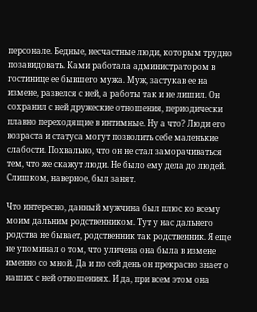персонале. Бедные, несчастные люди, которым трудно позавидовать. Ками работала администратором в гостинице ее бывшего мужа. Муж, застукав ее на измене, развелся с ней, а работы так и не лишил. Он сохранил с ней дружеские отношения, периодически плавно переходящие в интимные. Ну а что? Люди его возраста и статуса могут позволить себе маленькие слабости. Похвально, что он не стал заморачиваться тем, что же скажут люди. Не было ему дела до людей. Слишком, наверное, был занят.

Что интересно, данный мужчина был плюс ко всему моим дальним родственником. Тут у нас дальнего родства не бывает, родственник так родственник. Я еще не упоминал о том, что уличена она была в измене именно со мной. Да и по сей день он прекрасно знает о наших с ней отношениях. И да, при всем этом она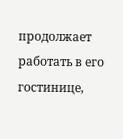продолжает работать в его гостинице,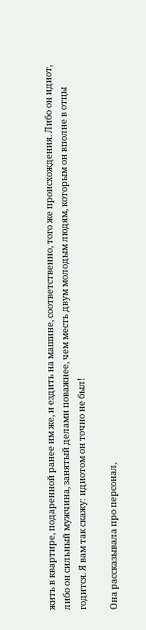жить в квартире, подаренной ранее им же, и ездить на машине, соответственно, того же происхождения. Либо он идиот, либо он сильный мужчина, занятый делами поважнее, чем месть двум молодым людям, которым он вполне в отцы годится. Я вам так скажу: идиотом он точно не был!

Она рассказывала про персонал,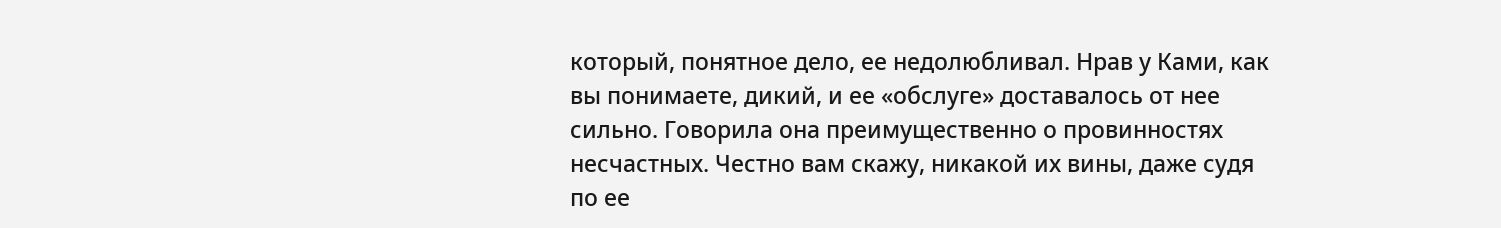который, понятное дело, ее недолюбливал. Нрав у Ками, как вы понимаете, дикий, и ее «обслуге» доставалось от нее сильно. Говорила она преимущественно о провинностях несчастных. Честно вам скажу, никакой их вины, даже судя по ее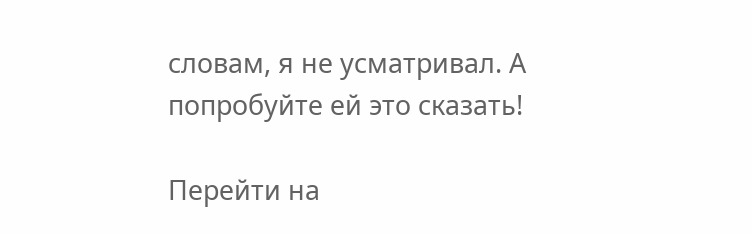словам, я не усматривал. А попробуйте ей это сказать!

Перейти на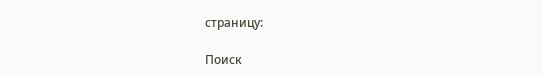страницу:

Поиск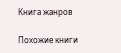Книга жанров

Похожие книги